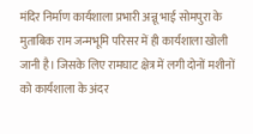मंदिर निर्माण कार्यशाला प्रभारी अन्नू भाई सोमपुरा के मुताबिक राम जन्मभूमि परिसर में ही कार्यशाला खोली जानी है। जिसके लिए रामघाट क्षेत्र में लगी दोनों मशीनों को कार्यशाला के अंदर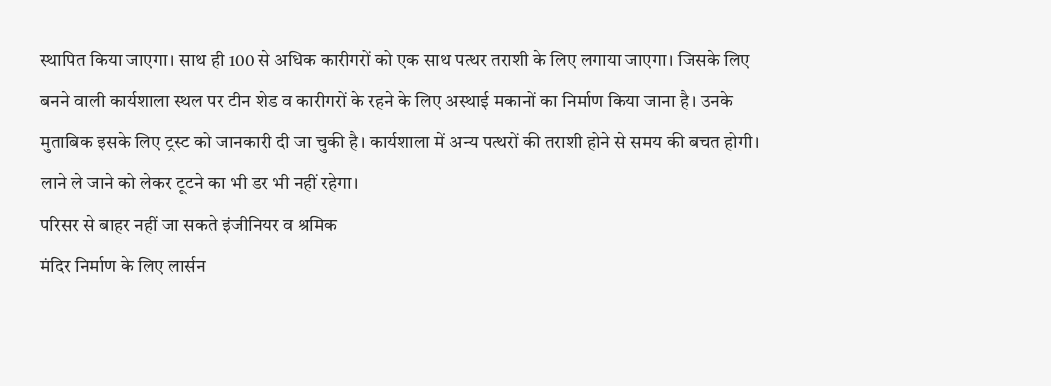स्थापित किया जाएगा। साथ ही 100 से अधिक कारीगरों को एक साथ पत्थर तराशी के लिए लगाया जाएगा। जिसके लिए बनने वाली कार्यशाला स्थल पर टीन शेड व कारीगरों के रहने के लिए अस्थाई मकानों का निर्माण किया जाना है। उनके मुताबिक इसके लिए ट्रस्ट को जानकारी दी जा चुकी है। कार्यशाला में अन्य पत्थरों की तराशी होने से समय की बचत होगी। लाने ले जाने को लेकर टूटने का भी डर भी नहीं रहेगा।
परिसर से बाहर नहीं जा सकते इंजीनियर व श्रमिक
मंदिर निर्माण के लिए लार्सन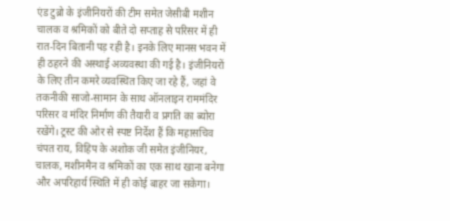एंड टुब्रो के इंजीनियरों की टीम समेत जेसीबी मशीन चालक व श्रमिकों को बीते दो सप्ताह से परिसर में ही रात-दिन बितानी पड़ रही है। इनके लिए मानस भवन में ही ठहरने की अस्थाई अव्यवस्था की गई है। इंजीनियरों के लिए तीन कमरे व्यवस्थित किए जा रहे हैं, जहां वे तकनीकी साजो-सामान के साथ ऑनलाइन राममंदिर परिसर व मंदिर निर्माण की तैयारी व प्रगति का ब्योरा रखेंगे। ट्रस्ट की ओर से स्पष्ट निर्देश हैं कि महासचिव चंपत राय, विहिप के अशोक जी समेत इंजीनियर, चालक, मशीनमैन व श्रमिकों का एक साथ खाना बनेगा और अपरिहार्य स्थिति में ही कोई बाहर जा सकेगा।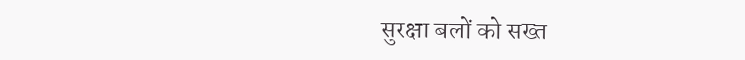सुरक्षा बलों को सख्त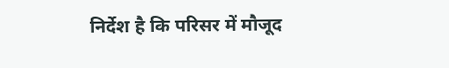निर्देश है कि परिसर में मौजूद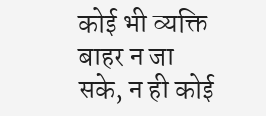कोई भी व्यक्ति बाहर न जा सके, न ही कोई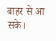बाहर से आ सके।